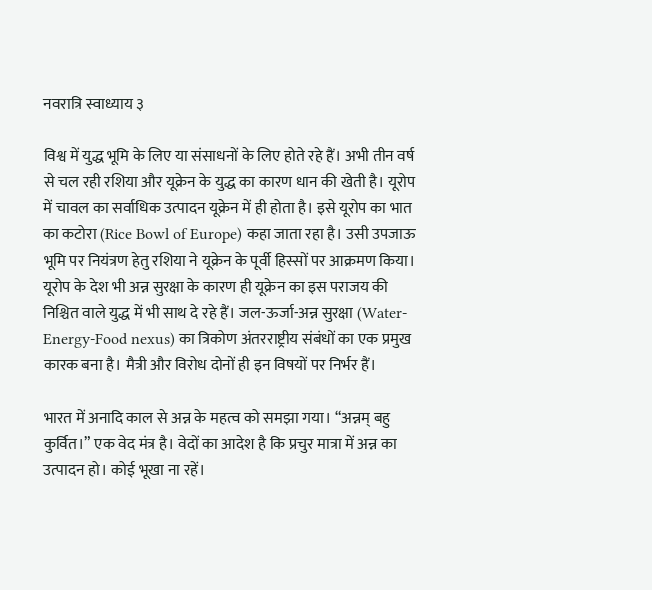नवरात्रि स्वाध्याय ३

विश्व में युद्ध भूमि के लिए या संसाधनों के लिए होते रहे हैं। अभी तीन वर्ष से चल रही रशिया और यूक्रेन के युद्ध का कारण धान की खेती है। यूरोप में चावल का सर्वाधिक उत्पादन यूक्रेन में ही होता है। इसे यूरोप का भात का कटोरा (Rice Bowl of Europe) कहा जाता रहा है। उसी उपजाऊ भूमि पर नियंत्रण हेतु रशिया ने यूक्रेन के पूर्वी हिस्सों पर आक्रमण किया। यूरोप के देश भी अन्न सुरक्षा के कारण ही यूक्रेन का इस पराजय की निश्चित वाले युद्ध में भी साथ दे रहे हैं। जल-ऊर्जा-अन्न सुरक्षा (Water-Energy-Food nexus) का त्रिकोण अंतरराष्ट्रीय संबंधों का एक प्रमुख कारक बना है। मैत्री और विरोध दोनों ही इन विषयों पर निर्भर हैं।

भारत में अनादि काल से अन्न के महत्व को समझा गया। “अन्नम् बहु कुर्वित।” एक वेद मंत्र है। वेदों का आदेश है कि प्रचुर मात्रा में अन्न का उत्पादन हो। कोई भूखा ना रहें।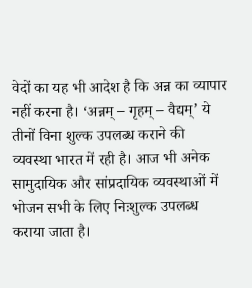वेदों का यह भी आदेश है कि अन्न का व्यापार नहीं करना है। ‘अन्नम् – गृहम् – वैद्यम्’ ये तीनों विना शुल्क उपलब्ध कराने की व्यवस्था भारत में रही है। आज भी अनेक सामुदायिक और सांप्रदायिक व्यवस्थाओं में भोजन सभी के लिए निःशुल्क उपलब्ध कराया जाता है।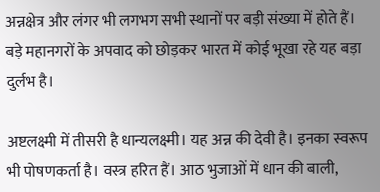अन्नक्षेत्र और लंगर भी लगभग सभी स्थानों पर बड़ी संख्या में होते हैं। बड़े महानगरों के अपवाद को छोड़कर भारत में कोई भूखा रहे यह बड़ा दुर्लभ है।

अष्टलक्ष्मी में तीसरी है धान्यलक्ष्मी। यह अन्न की देवी है। इनका स्वरूप भी पोषणकर्ता है। वस्त्र हरित हैं। आठ भुजाओं में धान की बाली,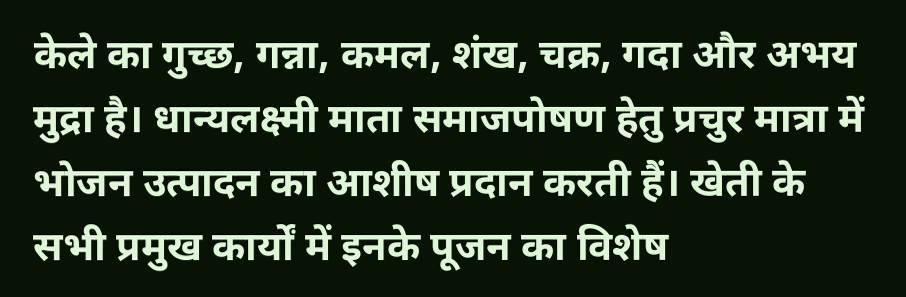केले का गुच्छ, गन्ना, कमल, शंख, चक्र, गदा और अभय मुद्रा है। धान्यलक्ष्मी माता समाजपोषण हेतु प्रचुर मात्रा में भोजन उत्पादन का आशीष प्रदान करती हैं। खेती के सभी प्रमुख कार्यों में इनके पूजन का विशेष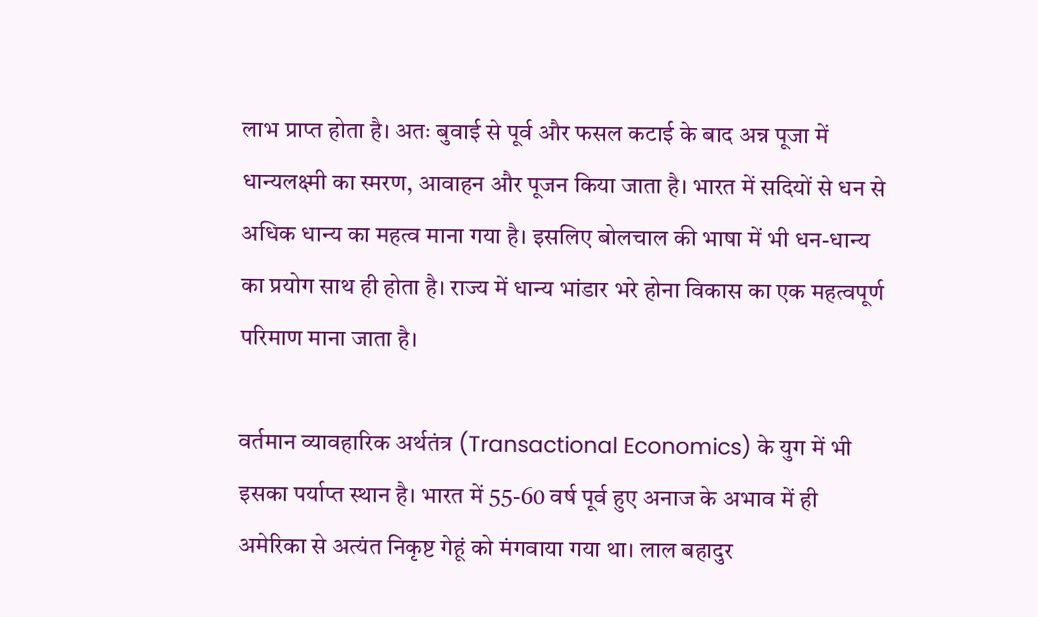लाभ प्राप्त होता है। अतः बुवाई से पूर्व और फसल कटाई के बाद अन्न पूजा में धान्यलक्ष्मी का स्मरण, आवाहन और पूजन किया जाता है। भारत में सदियों से धन से अधिक धान्य का महत्व माना गया है। इसलिए बोलचाल की भाषा में भी धन-धान्य का प्रयोग साथ ही होता है। राज्य में धान्य भांडार भरे होना विकास का एक महत्वपूर्ण परिमाण माना जाता है।

वर्तमान व्यावहारिक अर्थतंत्र (Transactional Economics) के युग में भी इसका पर्याप्त स्थान है। भारत में 55-60 वर्ष पूर्व हुए अनाज के अभाव में ही अमेरिका से अत्यंत निकृष्ट गेहूं को मंगवाया गया था। लाल बहादुर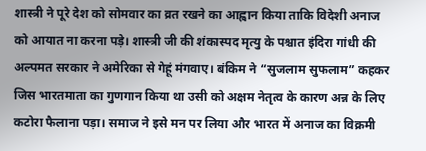शास्त्री ने पूरे देश को सोमवार का व्रत रखने का आह्वान किया ताकि विदेशी अनाज को आयात ना करना पड़े। शास्त्री जी की शंकास्पद मृत्यु के पश्चात इंदिरा गांधी की अल्पमत सरकार ने अमेरिका से गेहूं मंगवाए। बंकिम ने “सुजलाम सुफलाम” कहकर जिस भारतमाता का गुणगान किया था उसी को अक्षम नेतृत्व के कारण अन्न के लिए कटोरा फैलाना पड़ा। समाज ने इसे मन पर लिया और भारत में अनाज का विक्रमी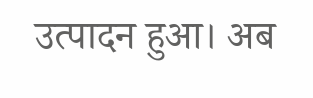उत्पादन हुआ। अब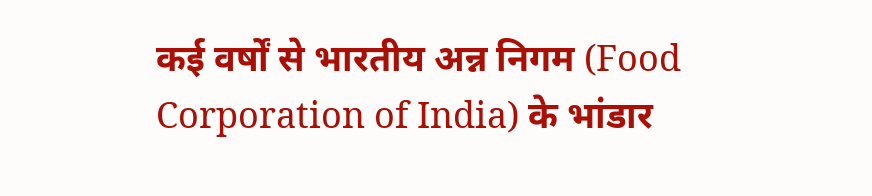कई वर्षों से भारतीय अन्न निगम (Food Corporation of India) के भांडार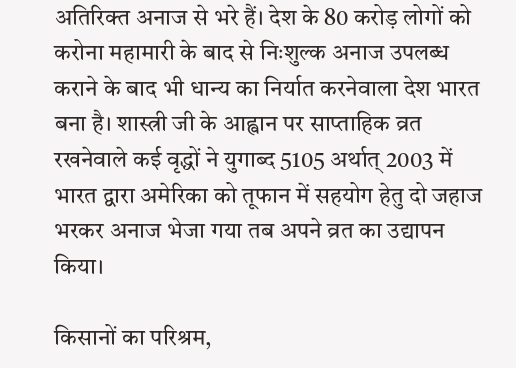अतिरिक्त अनाज से भरे हैं। देश के 80 करोड़ लोगों को करोना महामारी के बाद से निःशुल्क अनाज उपलब्ध कराने के बाद भी धान्य का निर्यात करनेवाला देश भारत बना है। शास्त्री जी के आह्वान पर साप्ताहिक व्रत रखनेवाले कई वृद्धों ने युगाब्द 5105 अर्थात् 2003 में भारत द्वारा अमेरिका को तूफान में सहयोग हेतु दो जहाज भरकर अनाज भेजा गया तब अपने व्रत का उद्यापन किया।

किसानों का परिश्रम,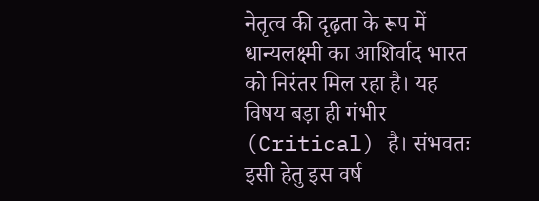नेतृत्व की दृढ़ता के रूप में धान्यलक्ष्मी का आशिर्वाद भारत को निरंतर मिल रहा है। यह विषय बड़ा ही गंभीर (Critical) है। संभवतः इसी हेतु इस वर्ष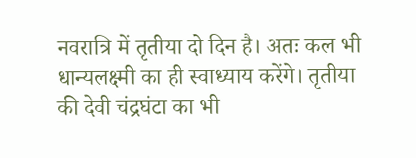नवरात्रि में तृतीया दो दिन है। अतः कल भी धान्यलक्ष्मी का ही स्वाध्याय करेंगे। तृतीया की देवी चंद्रघंटा का भी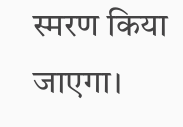स्मरण किया जाएगा।